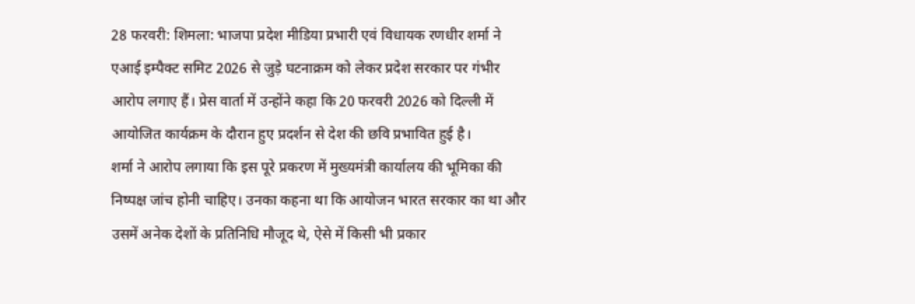28 फरवरी: शिमला: भाजपा प्रदेश मीडिया प्रभारी एवं विधायक रणधीर शर्मा ने एआई इम्पैक्ट समिट 2026 से जुड़े घटनाक्रम को लेकर प्रदेश सरकार पर गंभीर आरोप लगाए हैं। प्रेस वार्ता में उन्होंने कहा कि 20 फरवरी 2026 को दिल्ली में आयोजित कार्यक्रम के दौरान हुए प्रदर्शन से देश की छवि प्रभावित हुई है।
शर्मा ने आरोप लगाया कि इस पूरे प्रकरण में मुख्यमंत्री कार्यालय की भूमिका की निष्पक्ष जांच होनी चाहिए। उनका कहना था कि आयोजन भारत सरकार का था और उसमें अनेक देशों के प्रतिनिधि मौजूद थे, ऐसे में किसी भी प्रकार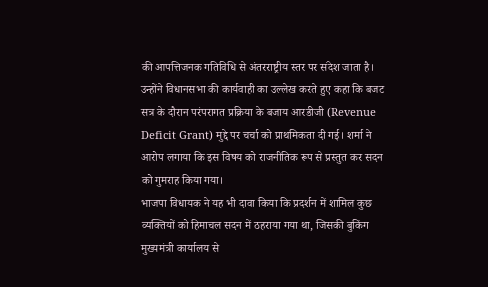की आपत्तिजनक गतिविधि से अंतरराष्ट्रीय स्तर पर संदेश जाता है।
उन्होंने विधानसभा की कार्यवाही का उल्लेख करते हुए कहा कि बजट सत्र के दौरान परंपरागत प्रक्रिया के बजाय आरडीजी (Revenue Deficit Grant) मुद्दे पर चर्चा को प्राथमिकता दी गई। शर्मा ने आरोप लगाया कि इस विषय को राजनीतिक रूप से प्रस्तुत कर सदन को गुमराह किया गया।
भाजपा विधायक ने यह भी दावा किया कि प्रदर्शन में शामिल कुछ व्यक्तियों को हिमाचल सदन में ठहराया गया था, जिसकी बुकिंग मुख्यमंत्री कार्यालय से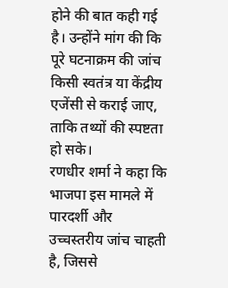होने की बात कही गई है। उन्होंने मांग की कि पूरे घटनाक्रम की जांच किसी स्वतंत्र या केंद्रीय एजेंसी से कराई जाए, ताकि तथ्यों की स्पष्टता हो सके।
रणधीर शर्मा ने कहा कि भाजपा इस मामले में पारदर्शी और उच्चस्तरीय जांच चाहती है, जिससे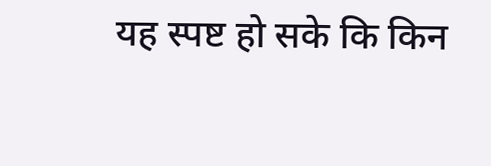यह स्पष्ट हो सके कि किन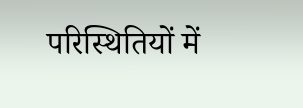परिस्थितियों में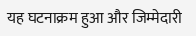यह घटनाक्रम हुआ और जिम्मेदारी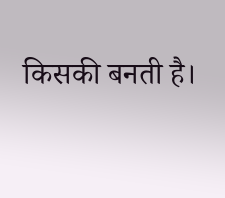किसकी बनती है।